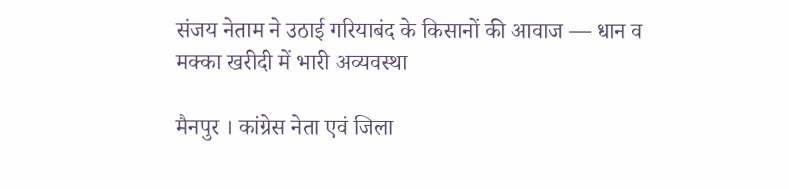संजय नेताम ने उठाई गरियाबंद के किसानों की आवाज — धान व मक्का खरीदी में भारी अव्यवस्था

मैनपुर । कांग्रेस नेता एवं जिला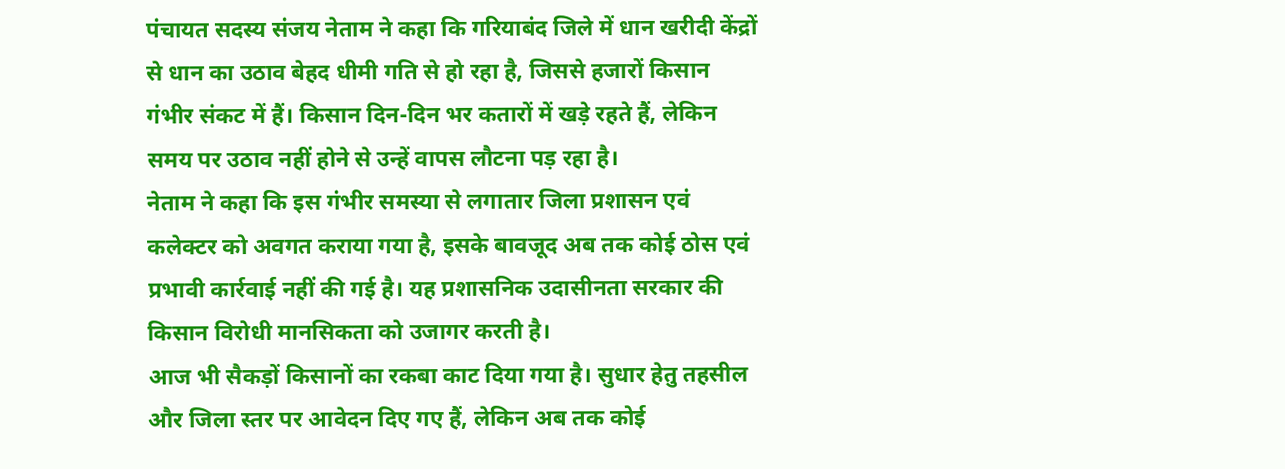पंचायत सदस्य संजय नेताम ने कहा कि गरियाबंद जिले में धान खरीदी केंद्रों से धान का उठाव बेहद धीमी गति से हो रहा है, जिससे हजारों किसान गंभीर संकट में हैं। किसान दिन-दिन भर कतारों में खड़े रहते हैं, लेकिन समय पर उठाव नहीं होने से उन्हें वापस लौटना पड़ रहा है।
नेताम ने कहा कि इस गंभीर समस्या से लगातार जिला प्रशासन एवं कलेक्टर को अवगत कराया गया है, इसके बावजूद अब तक कोई ठोस एवं प्रभावी कार्रवाई नहीं की गई है। यह प्रशासनिक उदासीनता सरकार की किसान विरोधी मानसिकता को उजागर करती है।
आज भी सैकड़ों किसानों का रकबा काट दिया गया है। सुधार हेतु तहसील और जिला स्तर पर आवेदन दिए गए हैं, लेकिन अब तक कोई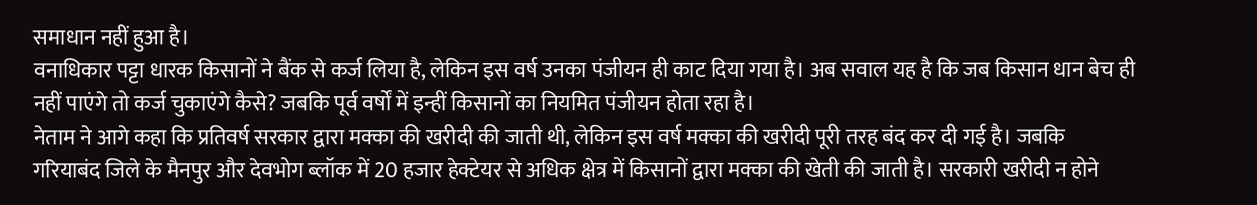समाधान नहीं हुआ है।
वनाधिकार पट्टा धारक किसानों ने बैंक से कर्ज लिया है, लेकिन इस वर्ष उनका पंजीयन ही काट दिया गया है। अब सवाल यह है कि जब किसान धान बेच ही नहीं पाएंगे तो कर्ज चुकाएंगे कैसे? जबकि पूर्व वर्षों में इन्हीं किसानों का नियमित पंजीयन होता रहा है।
नेताम ने आगे कहा कि प्रतिवर्ष सरकार द्वारा मक्का की खरीदी की जाती थी, लेकिन इस वर्ष मक्का की खरीदी पूरी तरह बंद कर दी गई है। जबकि गरियाबंद जिले के मैनपुर और देवभोग ब्लॉक में 20 हजार हेक्टेयर से अधिक क्षेत्र में किसानों द्वारा मक्का की खेती की जाती है। सरकारी खरीदी न होने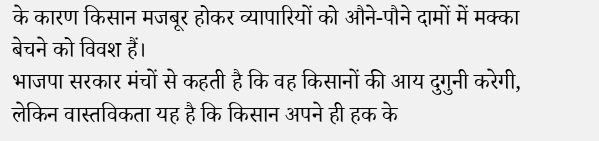के कारण किसान मजबूर होकर व्यापारियों को औने-पौने दामों में मक्का बेचने को विवश हैं।
भाजपा सरकार मंचों से कहती है कि वह किसानों की आय दुगुनी करेगी, लेकिन वास्तविकता यह है कि किसान अपने ही हक के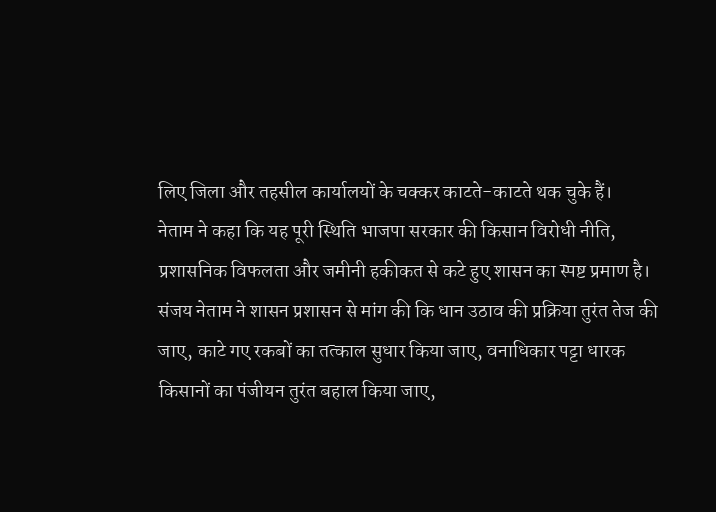लिए जिला और तहसील कार्यालयों के चक्कर काटते-काटते थक चुके हैं।
नेताम ने कहा कि यह पूरी स्थिति भाजपा सरकार की किसान विरोधी नीति, प्रशासनिक विफलता और जमीनी हकीकत से कटे हुए शासन का स्पष्ट प्रमाण है।
संजय नेताम ने शासन प्रशासन से मांग की कि धान उठाव की प्रक्रिया तुरंत तेज की जाए, काटे गए रकबों का तत्काल सुधार किया जाए, वनाधिकार पट्टा धारक किसानों का पंजीयन तुरंत बहाल किया जाए,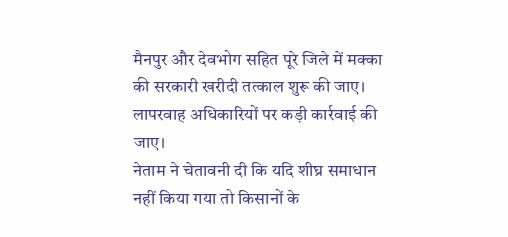मैनपुर और देवभोग सहित पूरे जिले में मक्का की सरकारी खरीदी तत्काल शुरू की जाए।
लापरवाह अधिकारियों पर कड़ी कार्रवाई की जाए।
नेताम ने चेतावनी दी कि यदि शीघ्र समाधान नहीं किया गया तो किसानों के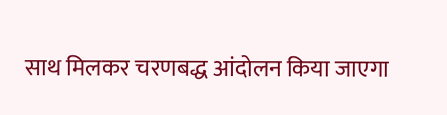साथ मिलकर चरणबद्ध आंदोलन किया जाएगा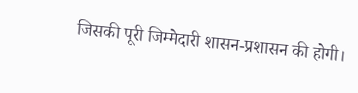जिसकी पूरी जिम्मेदारी शासन-प्रशासन की होगी।